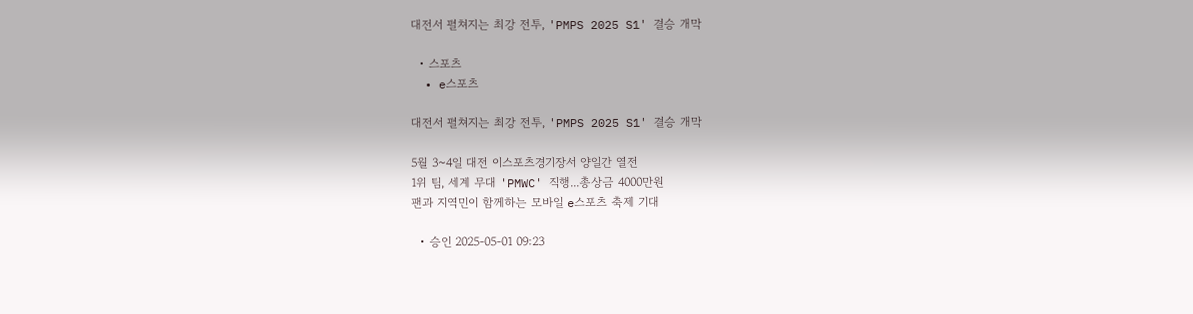대전서 펼쳐지는 최강 전투, 'PMPS 2025 S1' 결승 개막

  • 스포츠
  • e스포츠

대전서 펼쳐지는 최강 전투, 'PMPS 2025 S1' 결승 개막

5월 3~4일 대전 이스포츠경기장서 양일간 열전
1위 팀, 세계 무대 'PMWC' 직행...총상금 4000만원
팬과 지역민이 함께하는 모바일 e스포츠 축제 기대

  • 승인 2025-05-01 09:23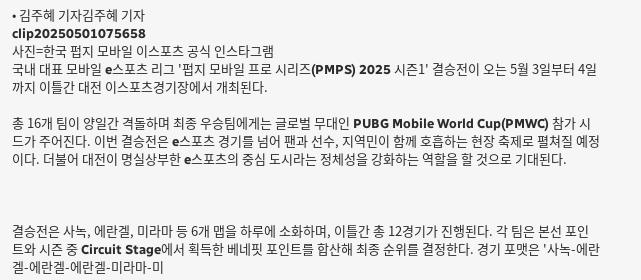• 김주혜 기자김주혜 기자
clip20250501075658
사진=한국 펍지 모바일 이스포츠 공식 인스타그램
국내 대표 모바일 e스포츠 리그 '펍지 모바일 프로 시리즈(PMPS) 2025 시즌1' 결승전이 오는 5월 3일부터 4일까지 이틀간 대전 이스포츠경기장에서 개최된다.

총 16개 팀이 양일간 격돌하며 최종 우승팀에게는 글로벌 무대인 PUBG Mobile World Cup(PMWC) 참가 시드가 주어진다. 이번 결승전은 e스포츠 경기를 넘어 팬과 선수, 지역민이 함께 호흡하는 현장 축제로 펼쳐질 예정이다. 더불어 대전이 명실상부한 e스포츠의 중심 도시라는 정체성을 강화하는 역할을 할 것으로 기대된다.



결승전은 사녹, 에란겔, 미라마 등 6개 맵을 하루에 소화하며, 이틀간 총 12경기가 진행된다. 각 팀은 본선 포인트와 시즌 중 Circuit Stage에서 획득한 베네핏 포인트를 합산해 최종 순위를 결정한다. 경기 포맷은 '사녹-에란겔-에란겔-에란겔-미라마-미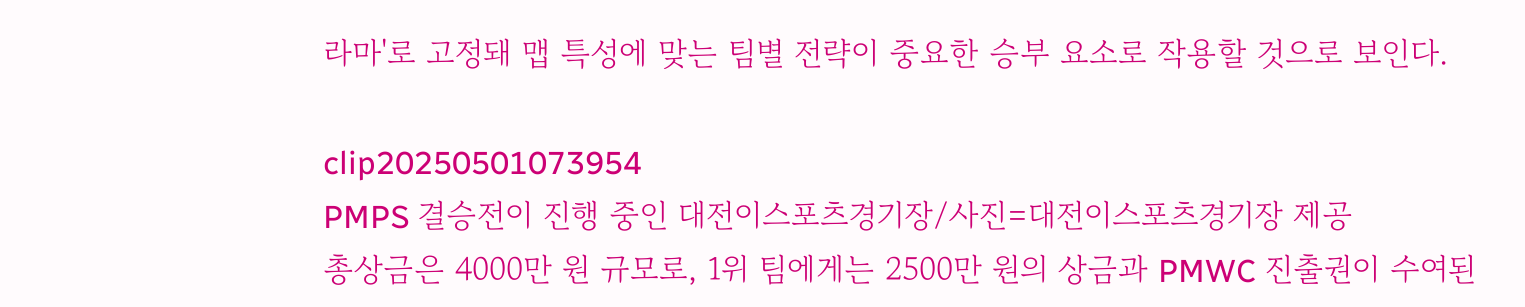라마'로 고정돼 맵 특성에 맞는 팀별 전략이 중요한 승부 요소로 작용할 것으로 보인다.

clip20250501073954
PMPS 결승전이 진행 중인 대전이스포츠경기장/사진=대전이스포츠경기장 제공
총상금은 4000만 원 규모로, 1위 팀에게는 2500만 원의 상금과 PMWC 진출권이 수여된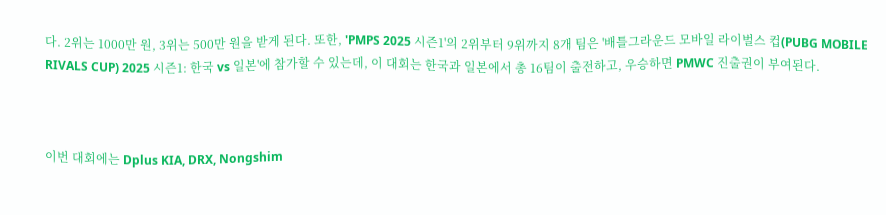다. 2위는 1000만 원, 3위는 500만 원을 받게 된다. 또한, 'PMPS 2025 시즌1'의 2위부터 9위까지 8개 팀은 '배틀그라운드 모바일 라이벌스 컵(PUBG MOBILE RIVALS CUP) 2025 시즌1: 한국 vs 일본'에 참가할 수 있는데, 이 대회는 한국과 일본에서 총 16팀이 출전하고, 우승하면 PMWC 진출권이 부여된다.



이번 대회에는 Dplus KIA, DRX, Nongshim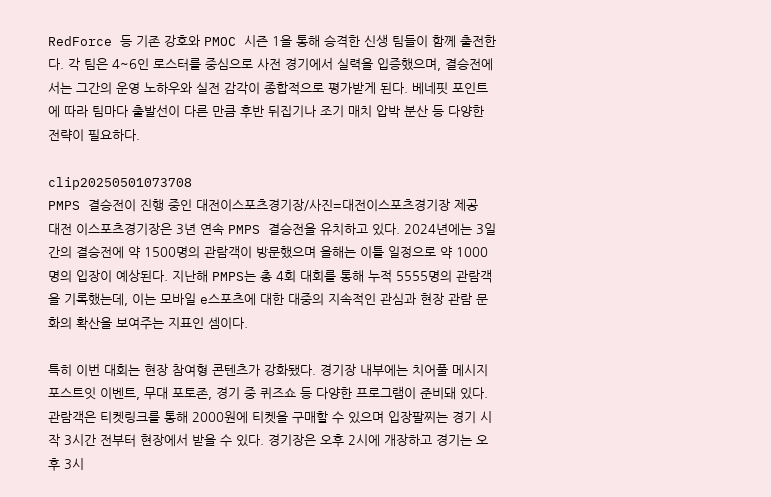RedForce 등 기존 강호와 PMOC 시즌 1을 통해 승격한 신생 팀들이 함께 출전한다. 각 팀은 4~6인 로스터를 중심으로 사전 경기에서 실력을 입증했으며, 결승전에서는 그간의 운영 노하우와 실전 감각이 종합적으로 평가받게 된다. 베네핏 포인트에 따라 팀마다 출발선이 다른 만큼 후반 뒤집기나 조기 매치 압박 분산 등 다양한 전략이 필요하다.

clip20250501073708
PMPS 결승전이 진행 중인 대전이스포츠경기장/사진=대전이스포츠경기장 제공
대전 이스포츠경기장은 3년 연속 PMPS 결승전을 유치하고 있다. 2024년에는 3일간의 결승전에 약 1500명의 관람객이 방문했으며 올해는 이틀 일정으로 약 1000명의 입장이 예상된다. 지난해 PMPS는 총 4회 대회를 통해 누적 5555명의 관람객을 기록했는데, 이는 모바일 e스포츠에 대한 대중의 지속적인 관심과 현장 관람 문화의 확산을 보여주는 지표인 셈이다.

특히 이번 대회는 현장 참여형 콘텐츠가 강화됐다. 경기장 내부에는 치어풀 메시지 포스트잇 이벤트, 무대 포토존, 경기 중 퀴즈쇼 등 다양한 프로그램이 준비돼 있다. 관람객은 티켓링크를 통해 2000원에 티켓을 구매할 수 있으며 입장팔찌는 경기 시작 3시간 전부터 현장에서 받을 수 있다. 경기장은 오후 2시에 개장하고 경기는 오후 3시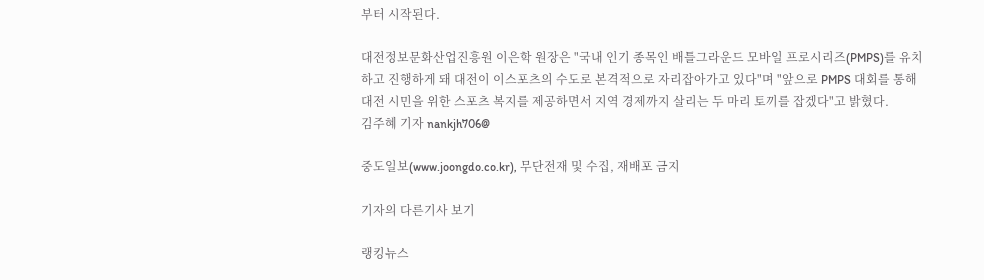부터 시작된다.

대전정보문화산업진흥원 이은학 원장은 "국내 인기 종목인 배틀그라운드 모바일 프로시리즈(PMPS)를 유치하고 진행하게 돼 대전이 이스포츠의 수도로 본격적으로 자리잡아가고 있다"며 "앞으로 PMPS 대회를 통해 대전 시민을 위한 스포츠 복지를 제공하면서 지역 경제까지 살리는 두 마리 토끼를 잡겠다"고 밝혔다.
김주혜 기자 nankjh706@

중도일보(www.joongdo.co.kr), 무단전재 및 수집, 재배포 금지

기자의 다른기사 보기

랭킹뉴스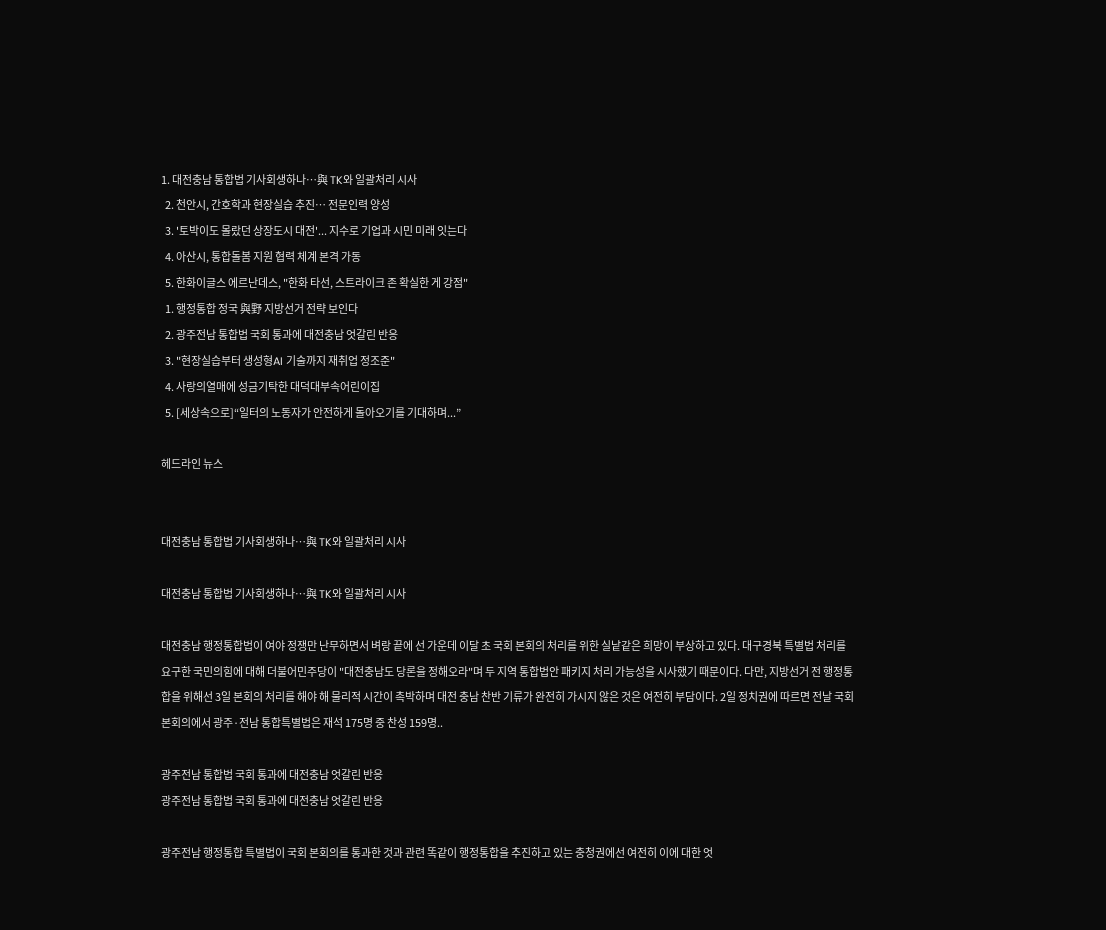1. 대전충남 통합법 기사회생하나…與 TK와 일괄처리 시사
  2. 천안시, 간호학과 현장실습 추진… 전문인력 양성
  3. '토박이도 몰랐던 상장도시 대전'... 지수로 기업과 시민 미래 잇는다
  4. 아산시, 통합돌봄 지원 협력 체계 본격 가동
  5. 한화이글스 에르난데스, "한화 타선, 스트라이크 존 확실한 게 강점"
  1. 행정통합 정국 與野 지방선거 전략 보인다
  2. 광주전남 통합법 국회 통과에 대전충남 엇갈린 반응
  3. "현장실습부터 생성형AI 기술까지 재취업 정조준"
  4. 사랑의열매에 성금기탁한 대덕대부속어린이집
  5. [세상속으로]“일터의 노동자가 안전하게 돌아오기를 기대하며...”

헤드라인 뉴스


대전충남 통합법 기사회생하나…與 TK와 일괄처리 시사

대전충남 통합법 기사회생하나…與 TK와 일괄처리 시사

대전충남 행정통합법이 여야 정쟁만 난무하면서 벼랑 끝에 선 가운데 이달 초 국회 본회의 처리를 위한 실낱같은 희망이 부상하고 있다. 대구경북 특별법 처리를 요구한 국민의힘에 대해 더불어민주당이 "대전충남도 당론을 정해오라"며 두 지역 통합법안 패키지 처리 가능성을 시사했기 때문이다. 다만, 지방선거 전 행정통합을 위해선 3일 본회의 처리를 해야 해 물리적 시간이 촉박하며 대전 충남 찬반 기류가 완전히 가시지 않은 것은 여전히 부담이다. 2일 정치권에 따르면 전날 국회 본회의에서 광주·전남 통합특별법은 재석 175명 중 찬성 159명..

광주전남 통합법 국회 통과에 대전충남 엇갈린 반응
광주전남 통합법 국회 통과에 대전충남 엇갈린 반응

광주전남 행정통합 특별법이 국회 본회의를 통과한 것과 관련 똑같이 행정통합을 추진하고 있는 충청권에선 여전히 이에 대한 엇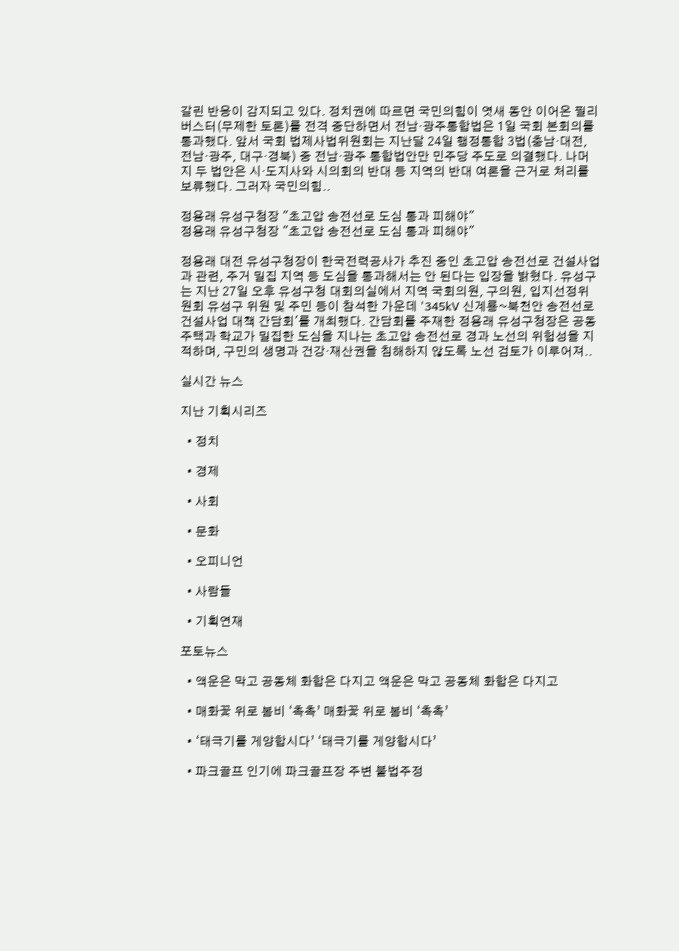갈린 반응이 감지되고 있다. 정치권에 따르면 국민의힘이 엿새 동안 이어온 필리버스터(무제한 토론)를 전격 중단하면서 전남·광주통합법은 1일 국회 본회의를 통과했다. 앞서 국회 법제사법위원회는 지난달 24일 행정통합 3법(충남·대전, 전남·광주, 대구·경북) 중 전남·광주 통합법안만 민주당 주도로 의결했다. 나머지 두 법안은 시·도지사와 시의회의 반대 등 지역의 반대 여론을 근거로 처리를 보류했다. 그러자 국민의힘..

정용래 유성구청장 "초고압 송전선로 도심 통과 피해야"
정용래 유성구청장 "초고압 송전선로 도심 통과 피해야"

정용래 대전 유성구청장이 한국전력공사가 추진 중인 초고압 송전선로 건설사업과 관련, 주거 밀집 지역 등 도심을 통과해서는 안 된다는 입장을 밝혔다. 유성구는 지난 27일 오후 유성구청 대회의실에서 지역 국회의원, 구의원, 입지선정위원회 유성구 위원 및 주민 등이 참석한 가운데 '345kV 신계룡~북천안 송전선로 건설사업 대책 간담회'를 개최했다. 간담회를 주재한 정용래 유성구청장은 공동주택과 학교가 밀집한 도심을 지나는 초고압 송전선로 경과 노선의 위험성을 지적하며, 구민의 생명과 건강·재산권을 침해하지 않도록 노선 검토가 이루어져..

실시간 뉴스

지난 기획시리즈

  • 정치

  • 경제

  • 사회

  • 문화

  • 오피니언

  • 사람들

  • 기획연재

포토뉴스

  • 액운은 막고 공동체 화합은 다지고 액운은 막고 공동체 화합은 다지고

  • 매화꽃 위로 봄비 ‘촉촉’ 매화꽃 위로 봄비 ‘촉촉’

  • ‘태극기를 게양합시다’ ‘태극기를 게양합시다’

  • 파크골프 인기에 파크골프장 주변 불법주정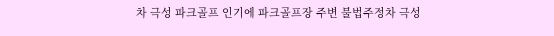차 극성 파크골프 인기에 파크골프장 주변 불법주정차 극성